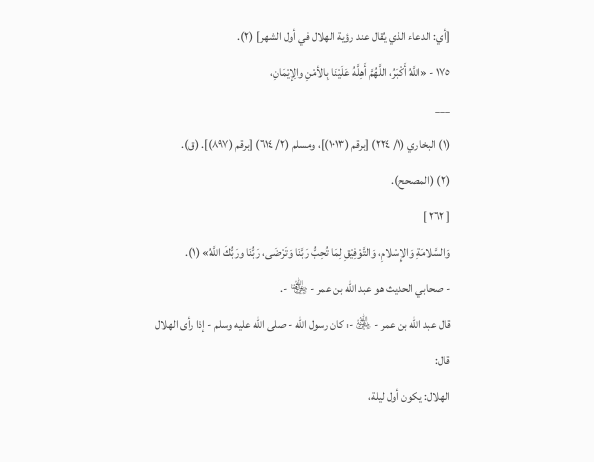[أي: الدعاء الذي يُقال عند رؤية الهلال في أول الشهر] (٢).
١٧٥ - «اللَّهُ أَكْبَرُ، اللَّهُمَّ أَهِلَّهُ عَلَيْنَا بِالأمْنِ والِإيْمَانِ،
___
(١) البخاري (١/ ٢٢٤) [برقم (١٠١٣)]، ومسلم (٢/ ٦١٤) [برقم (٨٩٧)]. (ق).
(٢) (المصحح).
[ ٢٦٢ ]
وَالسَّلامَةِ وَالإِسْلامِ، وَالتَّوْفِيْقِ لِمَا تُحِبُّ رَبَّنَا وَتَرْضَى، رَبُّنَا ورَبُّكَ اللَّهُ» (١).
- صحابي الحديث هو عبد الله بن عمر - ﵄ -.
قال عبد الله بن عمر - ﵁ -: كان رسول الله - صلى الله عليه وسلم - إذا رأى الهلال قال:
الهلال: يكون أول ليلة،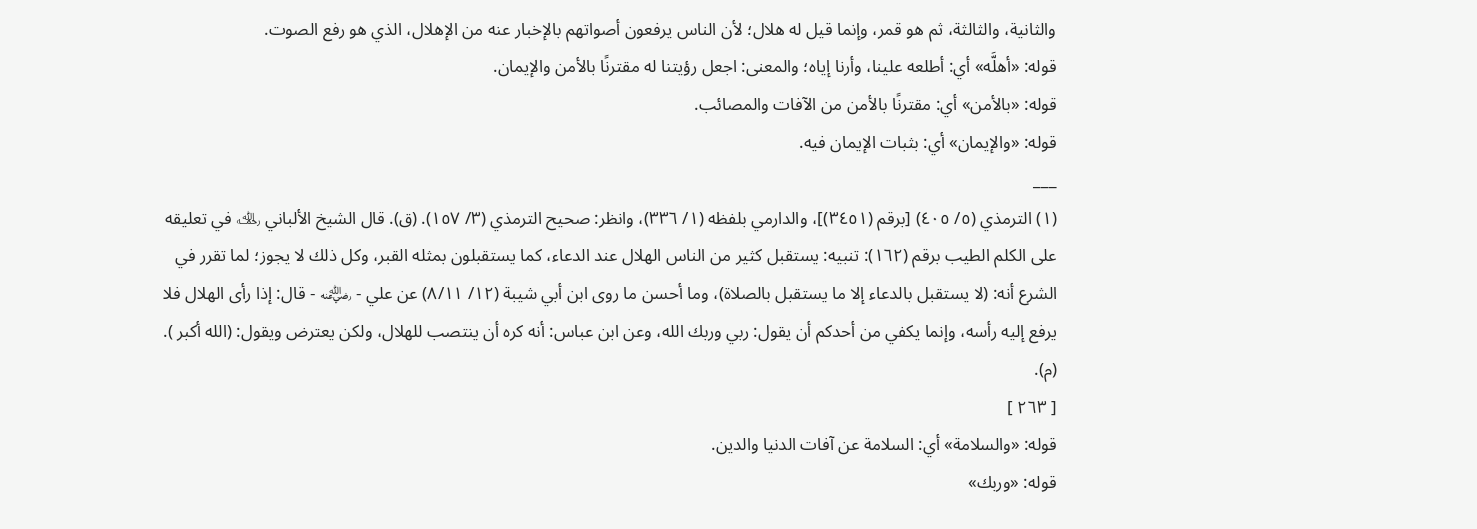والثانية، والثالثة، ثم هو قمر، وإنما قيل له هلال؛ لأن الناس يرفعون أصواتهم بالإخبار عنه من الإهلال، الذي هو رفع الصوت.
قوله: «أهلَّه» أي: أطلعه علينا، وأرنا إياه؛ والمعنى: اجعل رؤيتنا له مقترنًا بالأمن والإيمان.
قوله: «بالأمن» أي: مقترنًا بالأمن من الآفات والمصائب.
قوله: «والإيمان» أي: بثبات الإيمان فيه.
___
(١) الترمذي (٥/ ٤٠٥) [برقم (٣٤٥١)]، والدارمي بلفظه (١/ ٣٣٦)، وانظر: صحيح الترمذي (٣/ ١٥٧). (ق). قال الشيخ الألباني ﵀ في تعليقه على الكلم الطيب برقم (١٦٢): تنبيه: يستقبل كثير من الناس الهلال عند الدعاء، كما يستقبلون بمثله القبر، وكل ذلك لا يجوز؛ لما تقرر في الشرع أنه: (لا يستقبل بالدعاء إلا ما يستقبل بالصلاة)، وما أحسن ما روى ابن أبي شيبة (١٢/ ٨/١١) عن علي - ﵁ - قال: إذا رأى الهلال فلا يرفع إليه رأسه، وإنما يكفي من أحدكم أن يقول: ربي وربك الله، وعن ابن عباس: أنه كره أن ينتصب للهلال، ولكن يعترض ويقول: (الله أكبر ). (م).
[ ٢٦٣ ]
قوله: «والسلامة» أي: السلامة عن آفات الدنيا والدين.
قوله: «وربك»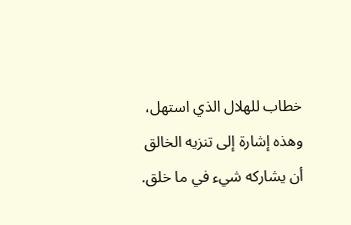خطاب للهلال الذي استهل، وهذه إشارة إلى تنزيه الخالق أن يشاركه شيء في ما خلق.